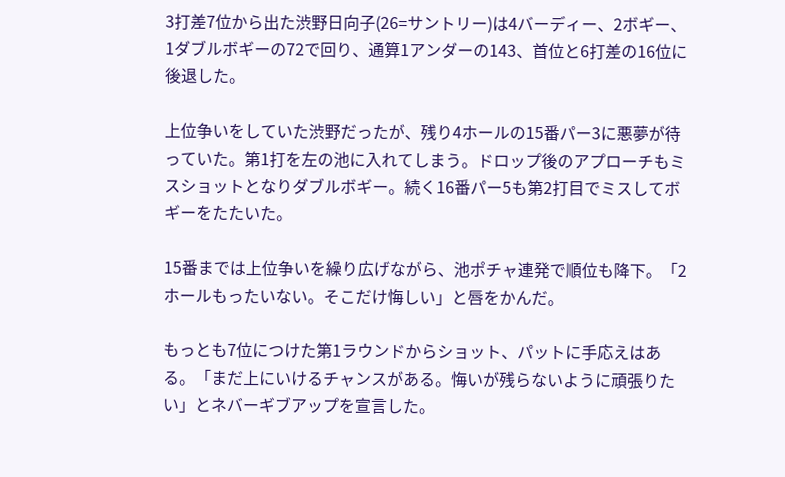3打差7位から出た渋野日向子(26=サントリー)は4バーディー、2ボギー、1ダブルボギーの72で回り、通算1アンダーの143、首位と6打差の16位に後退した。

上位争いをしていた渋野だったが、残り4ホールの15番パー3に悪夢が待っていた。第1打を左の池に入れてしまう。ドロップ後のアプローチもミスショットとなりダブルボギー。続く16番パー5も第2打目でミスしてボギーをたたいた。

15番までは上位争いを繰り広げながら、池ポチャ連発で順位も降下。「2ホールもったいない。そこだけ悔しい」と唇をかんだ。

もっとも7位につけた第1ラウンドからショット、パットに手応えはある。「まだ上にいけるチャンスがある。悔いが残らないように頑張りたい」とネバーギブアップを宣言した。